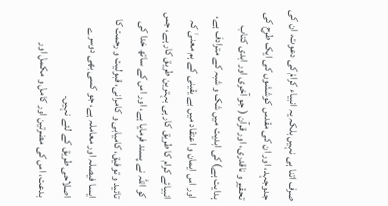صرف اتنا ہی نہیں بلکہ یہ انبیاء کرام۠ کی دعوت، ان کی جدوجہد، اور ان کی مقدس کوششوں کی ایک طرح کی تحقیر و ناقدری، اور قرآن ( جو آخری اور ابدی کتاب ہدایت ہے) کی ابدیت میں شک و شبہ کے مترادف ہے، اور اس ایمان و اعتقاد میں بے یقینی کے ہم معنیٰ کہ انبیائے کرام کا طریق کار ہی بہترین طریق کار ہے، جس کو اللّٰہ نے پسند فرمایا ہے، اور اس کے ساتھ خدا کی تائید و توفیق، کامیابی و کامرانی، قبولیت و رحمت کا ایسا فیصلہ اور معاملہ ہے، جو کسی بھی دوسرے اصلاحی طریق کے لئے نہیں۔
بدعت، اس کی مضرتین اور کامل و مکمل اور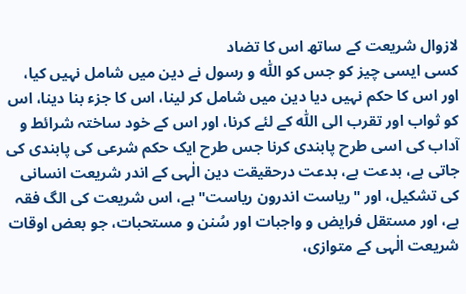لازوال شریعت کے ساتھ اس کا تضاد
کسی ایسی چیز کو جس کو اللّٰہ و رسول نے دین میں شامل نہیں کیا، اور اس کا حکم نہیں دیا دین میں شامل کر لینا، اس کا جزء بنا دینا، اس کو ثواب اور تقرب الی اللّٰہ کے لئے کرنا، اور اس کے خود ساختہ شرائط و آداب کی اسی طرح پابندی کرنا جس طرح ایک حکم شرعی کی پابندی کی جاتی ہے، بدعت ہے، بدعت درحقیقت دین الٰہی کے اندر شریعت انسانی کی تشکیل، اور "ریاست اندرون ریاست" ہے، اس شریعت کی الگ فقہ ہے، اور مستقل فرایض و واجبات اور سُنن و مستحبات، جو بعض اوقات شریعت الٰہی کے متوازی،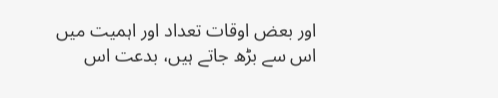اور بعض اوقات تعداد اور اہمیت میں اس سے بڑھ جاتے ہیں، بدعت اس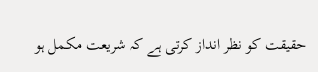حقیقت کو نظر انداز کرتی ہے کہ شریعت مکمل ہو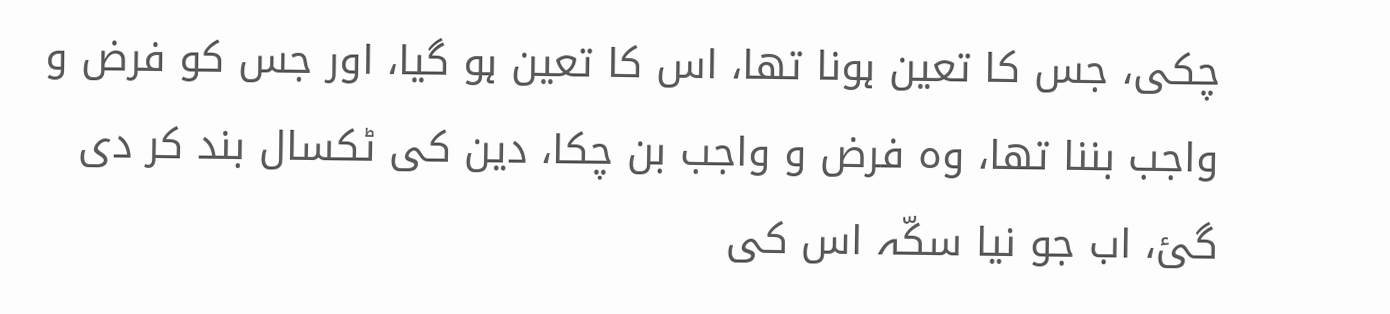چکی، جس کا تعین ہونا تھا، اس کا تعین ہو گیا، اور جس کو فرض و واجب بننا تھا، وہ فرض و واجب بن چکا، دین کی ٹکسال بند کر دی گئ، اب جو نیا سکّہ اس کی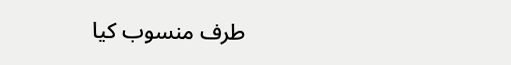طرف منسوب کیا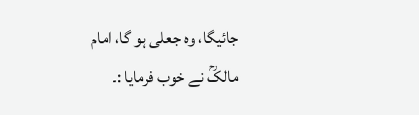جائیگا، وہ جعلی ہو گا، امام مالکؒ نے خوب فرمایا :۔